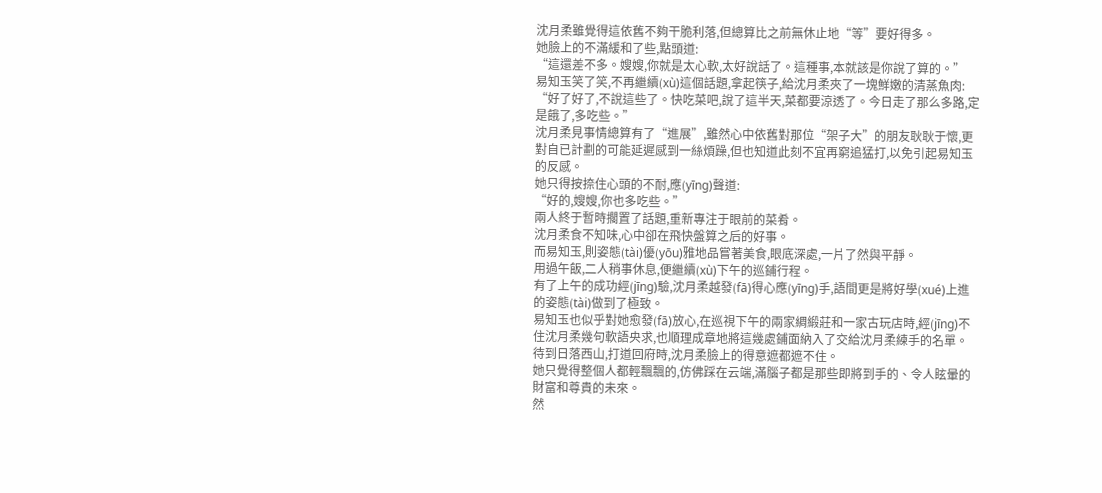沈月柔雖覺得這依舊不夠干脆利落,但總算比之前無休止地“等”要好得多。
她臉上的不滿緩和了些,點頭道:
“這還差不多。嫂嫂,你就是太心軟,太好說話了。這種事,本就該是你說了算的。”
易知玉笑了笑,不再繼續(xù)這個話題,拿起筷子,給沈月柔夾了一塊鮮嫩的清蒸魚肉:
“好了好了,不說這些了。快吃菜吧,說了這半天,菜都要涼透了。今日走了那么多路,定是餓了,多吃些。”
沈月柔見事情總算有了“進展”,雖然心中依舊對那位“架子大”的朋友耿耿于懷,更對自已計劃的可能延遲感到一絲煩躁,但也知道此刻不宜再窮追猛打,以免引起易知玉的反感。
她只得按捺住心頭的不耐,應(yīng)聲道:
“好的,嫂嫂,你也多吃些。”
兩人終于暫時擱置了話題,重新專注于眼前的菜肴。
沈月柔食不知味,心中卻在飛快盤算之后的好事。
而易知玉,則姿態(tài)優(yōu)雅地品嘗著美食,眼底深處,一片了然與平靜。
用過午飯,二人稍事休息,便繼續(xù)下午的巡鋪行程。
有了上午的成功經(jīng)驗,沈月柔越發(fā)得心應(yīng)手,語間更是將好學(xué)上進的姿態(tài)做到了極致。
易知玉也似乎對她愈發(fā)放心,在巡視下午的兩家綢緞莊和一家古玩店時,經(jīng)不住沈月柔幾句軟語央求,也順理成章地將這幾處鋪面納入了交給沈月柔練手的名單。
待到日落西山,打道回府時,沈月柔臉上的得意遮都遮不住。
她只覺得整個人都輕飄飄的,仿佛踩在云端,滿腦子都是那些即將到手的、令人眩暈的財富和尊貴的未來。
然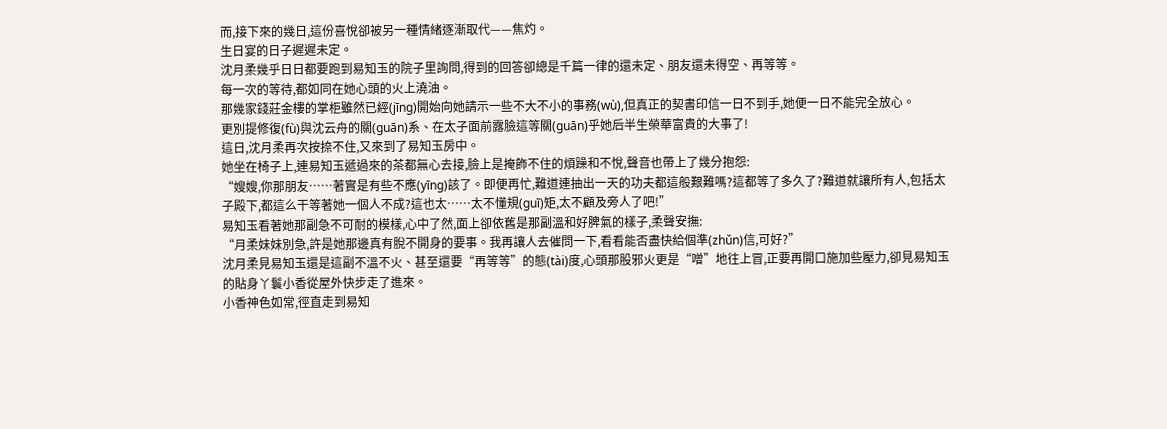而,接下來的幾日,這份喜悅卻被另一種情緒逐漸取代——焦灼。
生日宴的日子遲遲未定。
沈月柔幾乎日日都要跑到易知玉的院子里詢問,得到的回答卻總是千篇一律的還未定、朋友還未得空、再等等。
每一次的等待,都如同在她心頭的火上澆油。
那幾家錢莊金樓的掌柜雖然已經(jīng)開始向她請示一些不大不小的事務(wù),但真正的契書印信一日不到手,她便一日不能完全放心。
更別提修復(fù)與沈云舟的關(guān)系、在太子面前露臉這等關(guān)乎她后半生榮華富貴的大事了!
這日,沈月柔再次按捺不住,又來到了易知玉房中。
她坐在椅子上,連易知玉遞過來的茶都無心去接,臉上是掩飾不住的煩躁和不悅,聲音也帶上了幾分抱怨:
“嫂嫂,你那朋友……著實是有些不應(yīng)該了。即便再忙,難道連抽出一天的功夫都這般艱難嗎?這都等了多久了?難道就讓所有人,包括太子殿下,都這么干等著她一個人不成?這也太……太不懂規(guī)矩,太不顧及旁人了吧!”
易知玉看著她那副急不可耐的模樣,心中了然,面上卻依舊是那副溫和好脾氣的樣子,柔聲安撫:
“月柔妹妹別急,許是她那邊真有脫不開身的要事。我再讓人去催問一下,看看能否盡快給個準(zhǔn)信,可好?”
沈月柔見易知玉還是這副不溫不火、甚至還要“再等等”的態(tài)度,心頭那股邪火更是“噌”地往上冒,正要再開口施加些壓力,卻見易知玉的貼身丫鬟小香從屋外快步走了進來。
小香神色如常,徑直走到易知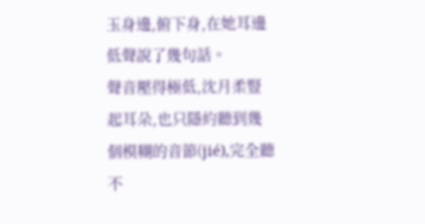玉身邊,俯下身,在她耳邊低聲說了幾句話。
聲音壓得極低,沈月柔豎起耳朵,也只隱約聽到幾個模糊的音節(jié),完全聽不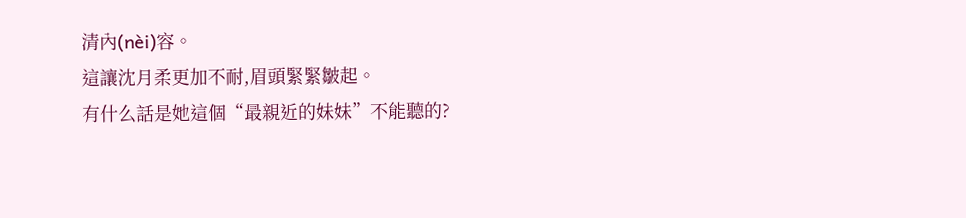清內(nèi)容。
這讓沈月柔更加不耐,眉頭緊緊皺起。
有什么話是她這個“最親近的妹妹”不能聽的?